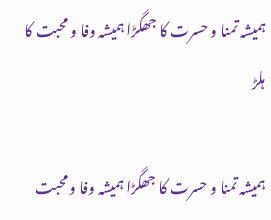ہمیشہ تمنا و حسرت کا جھگڑا ہمیشہ وفا و محبت کا ہلڑ

ہمیشہ تمنا و حسرت کا جھگڑا ہمیشہ وفا و محبت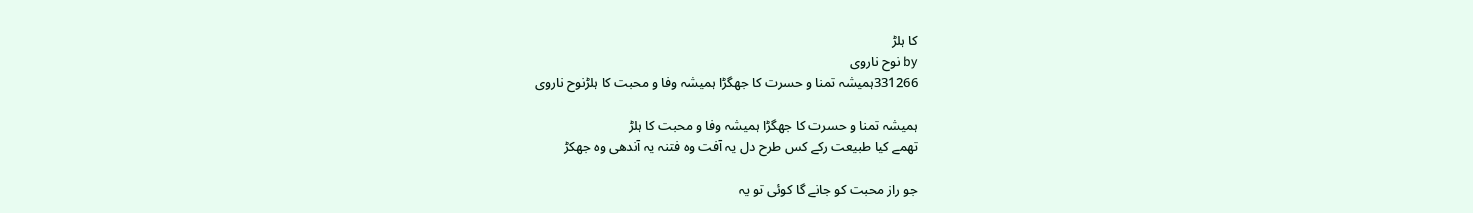کا ہلڑ
by نوح ناروی
331266ہمیشہ تمنا و حسرت کا جھگڑا ہمیشہ وفا و محبت کا ہلڑنوح ناروی

ہمیشہ تمنا و حسرت کا جھگڑا ہمیشہ وفا و محبت کا ہلڑ
تھمے کیا طبیعت رکے کس طرح دل یہ آفت وہ فتنہ یہ آندھی وہ جھکڑ

جو راز محبت کو جانے گا کوئی تو یہ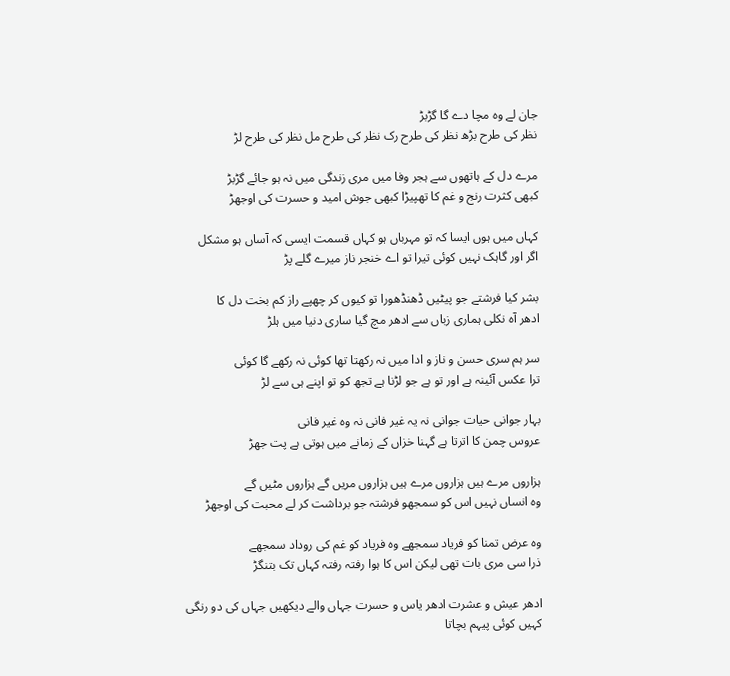جان لے وہ مچا دے گا گڑبڑ
نظر کی طرح بڑھ نظر کی طرح رک نظر کی طرح مل نظر کی طرح لڑ

مرے دل کے ہاتھوں سے ہجر وفا میں مری زندگی میں نہ ہو جائے گڑبڑ
کبھی کثرت رنج و غم کا تھپیڑا کبھی جوش امید و حسرت کی اوجھڑ

کہاں میں ہوں ایسا کہ تو مہرباں ہو کہاں قسمت ایسی کہ آساں ہو مشکل
اگر اور گاہک نہیں کوئی تیرا تو اے خنجر ناز میرے گلے پڑ

بشر کیا فرشتے جو پیٹیں ڈھنڈھورا تو کیوں کر چھپے راز کم بخت دل کا
ادھر آہ نکلی ہماری زباں سے ادھر مچ گیا ساری دنیا میں ہلڑ

سر ہم سری حسن و ناز و ادا میں نہ رکھتا تھا کوئی نہ رکھے گا کوئی
ترا عکس آئینہ ہے اور تو ہے جو لڑنا ہے تجھ کو تو اپنے ہی سے لڑ

بہار جوانی حیات جوانی نہ یہ غیر فانی نہ وہ غیر فانی
عروس چمن کا اترتا ہے گہنا خزاں کے زمانے میں ہوتی ہے پت جھڑ

ہزاروں مرے ہیں ہزاروں مرے ہیں ہزاروں مریں گے ہزاروں مٹیں گے
وہ انساں نہیں اس کو سمجھو فرشتہ جو برداشت کر لے محبت کی اوجھڑ

وہ عرض تمنا کو فریاد سمجھے وہ فریاد کو غم کی روداد سمجھے
ذرا سی مری بات تھی لیکن اس کا ہوا رفتہ رفتہ کہاں تک بتنگڑ

ادھر عیش و عشرت ادھر یاس و حسرت جہاں والے دیکھیں جہاں کی دو رنگی
کہیں کوئی پیہم بچاتا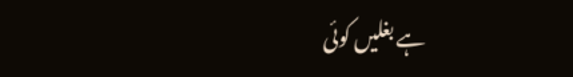ہے بغلیں کوئی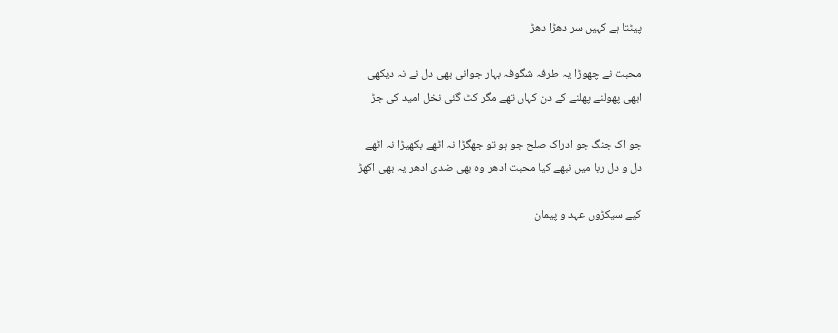پیٹتا ہے کہیں سر دھڑا دھڑ

محبت نے چھوڑا یہ طرفہ شگوفہ بہار جوانی بھی دل نے نہ دیکھی
ابھی پھولنے پھلنے کے دن کہاں تھے مگر کٹ گئی نخل امید کی جڑ

جو اک جنگ جو ادراک صلح جو ہو تو جھگڑا نہ اٹھے بکھیڑا نہ اٹھے
دل و دل ربا میں نبھے کیا محبت ادھر وہ بھی ضدی ادھر یہ بھی اکھڑ

کیے سیکڑوں عہد و پیمان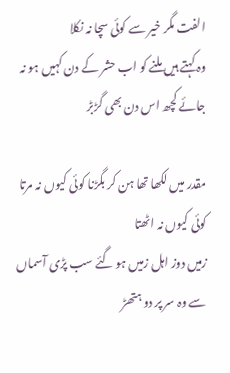الفت مگر خیر سے کوئی سچا نہ نکلا
وہ کہتے ہیں ملنے کو اب حشر کے دن کہیں ہو نہ جائے کچھ اس دن بھی گڑبڑ

مقدر میں لکھا تھا ہن کر بگڑنا کوئی کیوں نہ مرتا کوئی کیوں نہ اٹھتا
زمیں دوز اہل زمیں ہو گئے سب پڑی آسماں سے وہ سر پر دو ہتھڑ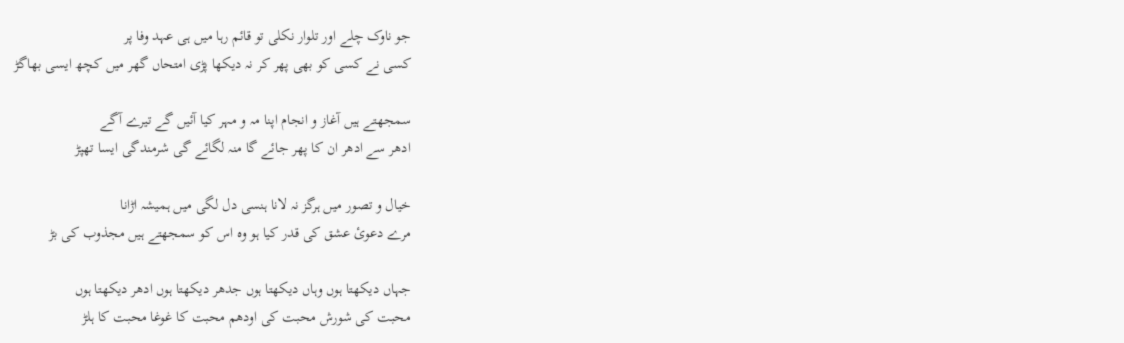جو ناوک چلے اور تلوار نکلی تو قائم رہا میں ہی عہد وفا پر
کسی نے کسی کو بھی پھر کر نہ دیکھا پڑی امتحاں گھر میں کچھ ایسی بھاگڑ

سمجھتے ہیں آغاز و انجام اپنا مہ و مہر کیا آئیں گے تیرے آگے
ادھر سے ادھر ان کا پھر جائے گا منہ لگائے گی شرمندگی ایسا تھپڑ

خیال و تصور میں ہرگز نہ لانا ہنسی دل لگی میں ہمیشہ اڑانا
مرے دعویٔ عشق کی قدر کیا ہو وہ اس کو سمجھتے ہیں مجذوب کی بڑ

جہاں دیکھتا ہوں وہاں دیکھتا ہوں جدھر دیکھتا ہوں ادھر دیکھتا ہوں
محبت کی شورش محبت کی اودھم محبت کا غوغا محبت کا ہلڑ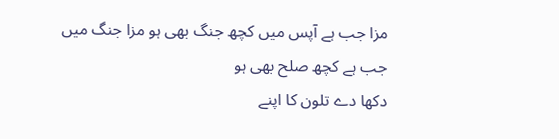مزا جب ہے آپس میں کچھ جنگ بھی ہو مزا جنگ میں جب ہے کچھ صلح بھی ہو
دکھا دے تلون کا اپنے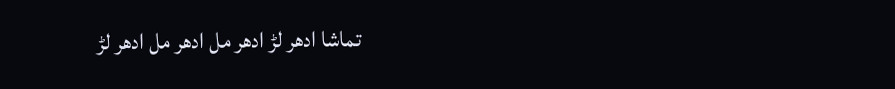تماشا ادھر لڑ ادھر مل ادھر مل ادھر لڑ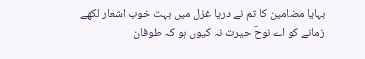بہایا مضامین کا تم نے دریا غزل میں بہت خوب اشعار لکھے
زمانے کو اے نوحؔ حیرت نہ کیوں ہو کہ طوفان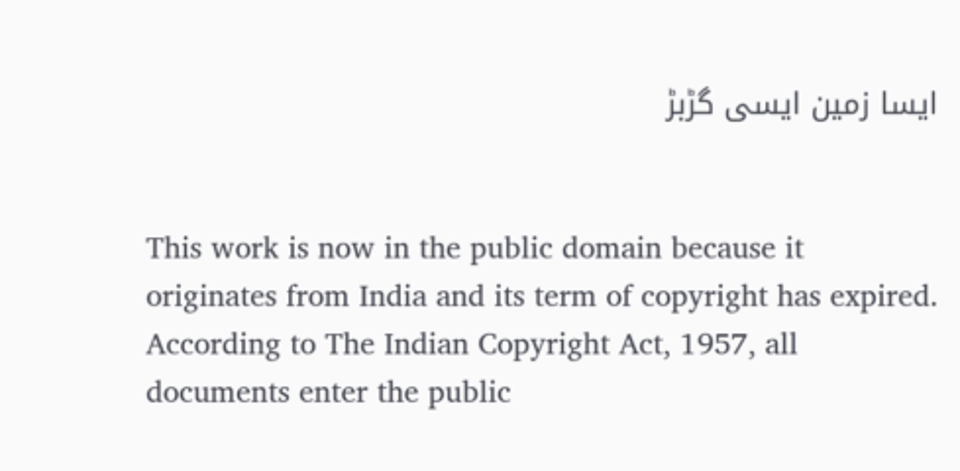ایسا زمین ایسی گڑبڑ


This work is now in the public domain because it originates from India and its term of copyright has expired. According to The Indian Copyright Act, 1957, all documents enter the public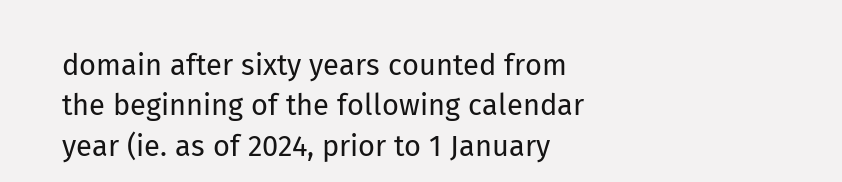domain after sixty years counted from the beginning of the following calendar year (ie. as of 2024, prior to 1 January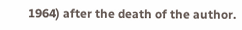1964) after the death of the author.